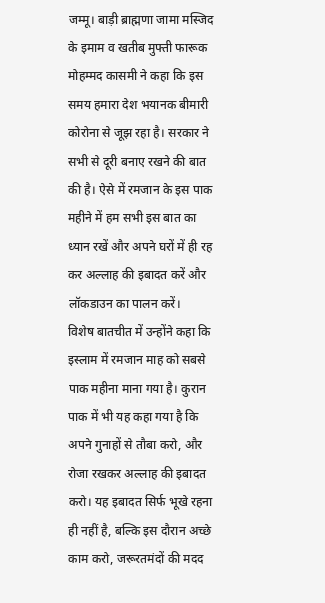जम्मू। बाड़ी ब्राह्मणा जामा मस्जिद के इमाम व खतीब मुफ्ती फारूक मोहम्मद कासमी ने कहा कि इस समय हमारा देश भयानक बीमारी कोरोना से जूझ रहा है। सरकार ने सभी से दूरी बनाए रखने की बात की है। ऐसे में रमजान के इस पाक महीने में हम सभी इस बात का ध्यान रखें और अपने घरों में ही रह कर अल्लाह की इबादत करें और लॉकडाउन का पालन करें।
विशेष बातचीत में उन्होंने कहा कि इस्लाम में रमजान माह को सबसे पाक महीना माना गया है। कुरान पाक में भी यह कहा गया है कि अपने गुनाहों से तौबा करो, और रोजा रखकर अल्लाह की इबादत करो। यह इबादत सिर्फ भूखे रहना ही नहीं है, बल्कि इस दौरान अच्छे काम करो, जरूरतमंदों की मदद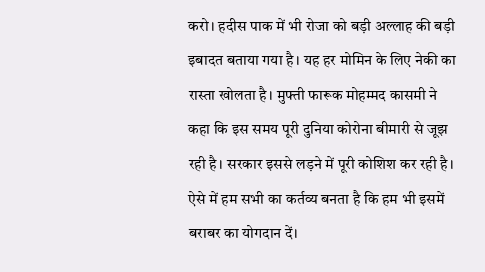करो। हदीस पाक में भी रोजा को बड़ी अल्लाह की बड़ी इबादत बताया गया है। यह हर मोमिन के लिए नेकी का रास्ता खोलता है। मुफ्ती फारूक मोहम्मद कासमी ने कहा कि इस समय पूरी दुनिया कोरोना बीमारी से जूझ रही है। सरकार इससे लड़ने में पूरी कोशिश कर रही है। ऐसे में हम सभी का कर्तव्य बनता है कि हम भी इसमें बराबर का योगदान दें।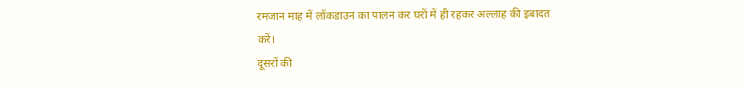रमजान माह में लॉकडाउन का पालन कर घरों में ही रहकर अल्लाह की इबादत करें।
दूसरों की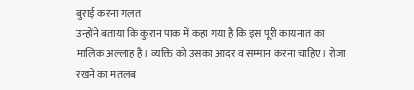बुराई करना गलत
उन्होंने बताया कि कुरान पाक में कहा गया है कि इस पूरी कायनात का मालिक अल्लाह है। व्यक्ति को उसका आदर व सम्मान करना चाहिए। रोजा रखने का मतलब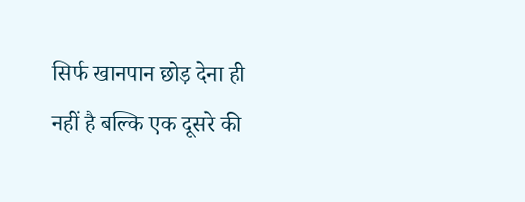सिर्फ खानपान छोड़ देना ही नहीं है बल्कि एक दूसरे की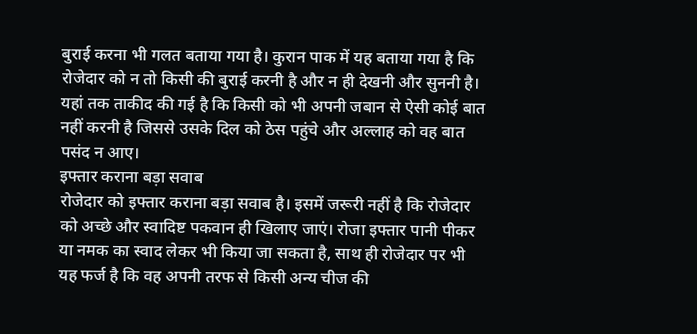बुराई करना भी गलत बताया गया है। कुरान पाक में यह बताया गया है कि रोजेदार को न तो किसी की बुराई करनी है और न ही देखनी और सुननी है। यहां तक ताकीद की गई है कि किसी को भी अपनी जबान से ऐसी कोई बात नहीं करनी है जिससे उसके दिल को ठेस पहुंचे और अल्लाह को वह बात पसंद न आए।
इफ्तार कराना बड़ा सवाब
रोजेदार को इफ्तार कराना बड़ा सवाब है। इसमें जरूरी नहीं है कि रोजेदार को अच्छे और स्वादिष्ट पकवान ही खिलाए जाएं। रोजा इफ्तार पानी पीकर या नमक का स्वाद लेकर भी किया जा सकता है, साथ ही रोजेदार पर भी यह फर्ज है कि वह अपनी तरफ से किसी अन्य चीज की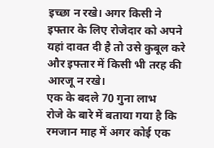इच्छा न रखे। अगर किसी ने इफ्तार के लिए रोजेदार को अपने यहां दावत दी है तो उसे कुबूल करे और इफ्तार में किसी भी तरह की आरजू न रखे।
एक के बदले 70 गुना लाभ
रोजे के बारे में बताया गया है कि रमजान माह में अगर कोई एक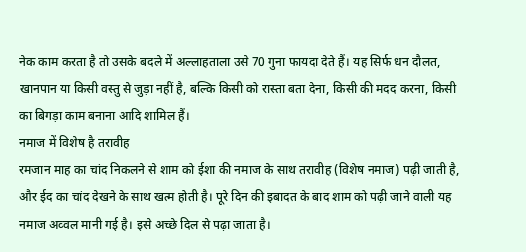नेक काम करता है तो उसके बदले में अल्लाहताला उसे 70 गुना फायदा देते हैं। यह सिर्फ धन दौलत, खानपान या किसी वस्तु से जुड़ा नहीं है, बल्कि किसी को रास्ता बता देना, किसी की मदद करना, किसी का बिगड़ा काम बनाना आदि शामिल हैं।
नमाज में विशेष है तरावीह
रमजान माह का चांद निकलने से शाम को ईशा की नमाज के साथ तरावीह (विशेष नमाज) पढ़ी जाती है, और ईद का चांद देखने के साथ खत्म होती है। पूरे दिन की इबादत के बाद शाम को पढ़ी जाने वाली यह नमाज अव्वल मानी गई है। इसे अच्छे दिल से पढ़ा जाता है।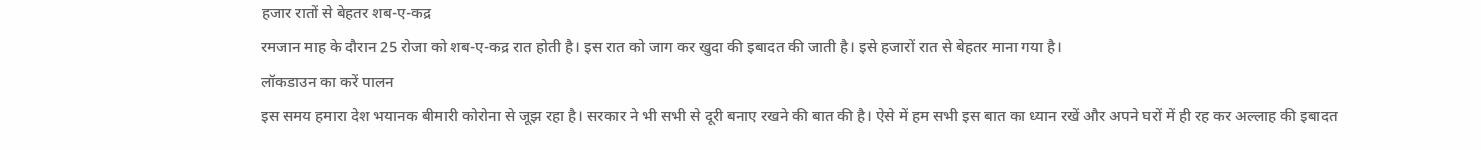हजार रातों से बेहतर शब-ए-कद्र
रमजान माह के दौरान 25 रोजा को शब-ए-कद्र रात होती है। इस रात को जाग कर खुदा की इबादत की जाती है। इसे हजारों रात से बेहतर माना गया है।
लॉकडाउन का करें पालन
इस समय हमारा देश भयानक बीमारी कोरोना से जूझ रहा है। सरकार ने भी सभी से दूरी बनाए रखने की बात की है। ऐसे में हम सभी इस बात का ध्यान रखें और अपने घरों में ही रह कर अल्लाह की इबादत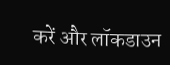करें और लॉकडाउन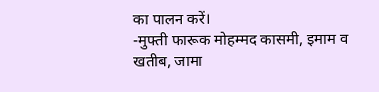का पालन करें।
-मुफ्ती फारूक मोहम्मद कासमी, इमाम व खतीब, जामा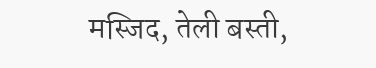मस्जिद, तेली बस्ती,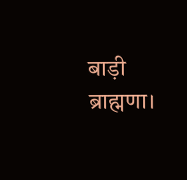बाड़ी ब्राह्मणा।